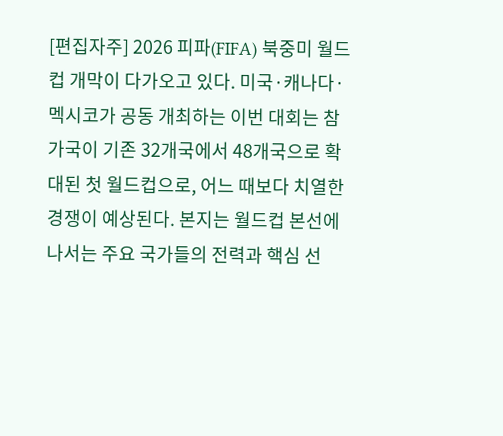[편집자주] 2026 피파(FIFA) 북중미 월드컵 개막이 다가오고 있다. 미국·캐나다·멕시코가 공동 개최하는 이번 대회는 참가국이 기존 32개국에서 48개국으로 확대된 첫 월드컵으로, 어느 때보다 치열한 경쟁이 예상된다. 본지는 월드컵 본선에 나서는 주요 국가들의 전력과 핵심 선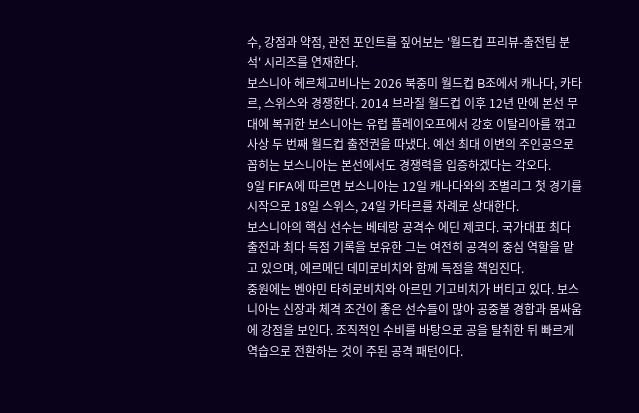수, 강점과 약점, 관전 포인트를 짚어보는 '월드컵 프리뷰-출전팀 분석' 시리즈를 연재한다.
보스니아 헤르체고비나는 2026 북중미 월드컵 B조에서 캐나다, 카타르, 스위스와 경쟁한다. 2014 브라질 월드컵 이후 12년 만에 본선 무대에 복귀한 보스니아는 유럽 플레이오프에서 강호 이탈리아를 꺾고 사상 두 번째 월드컵 출전권을 따냈다. 예선 최대 이변의 주인공으로 꼽히는 보스니아는 본선에서도 경쟁력을 입증하겠다는 각오다.
9일 FIFA에 따르면 보스니아는 12일 캐나다와의 조별리그 첫 경기를 시작으로 18일 스위스, 24일 카타르를 차례로 상대한다.
보스니아의 핵심 선수는 베테랑 공격수 에딘 제코다. 국가대표 최다 출전과 최다 득점 기록을 보유한 그는 여전히 공격의 중심 역할을 맡고 있으며, 에르메딘 데미로비치와 함께 득점을 책임진다.
중원에는 벤야민 타히로비치와 아르민 기고비치가 버티고 있다. 보스니아는 신장과 체격 조건이 좋은 선수들이 많아 공중볼 경합과 몸싸움에 강점을 보인다. 조직적인 수비를 바탕으로 공을 탈취한 뒤 빠르게 역습으로 전환하는 것이 주된 공격 패턴이다.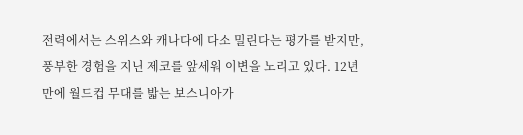전력에서는 스위스와 캐나다에 다소 밀린다는 평가를 받지만, 풍부한 경험을 지닌 제코를 앞세워 이변을 노리고 있다. 12년 만에 월드컵 무대를 밟는 보스니아가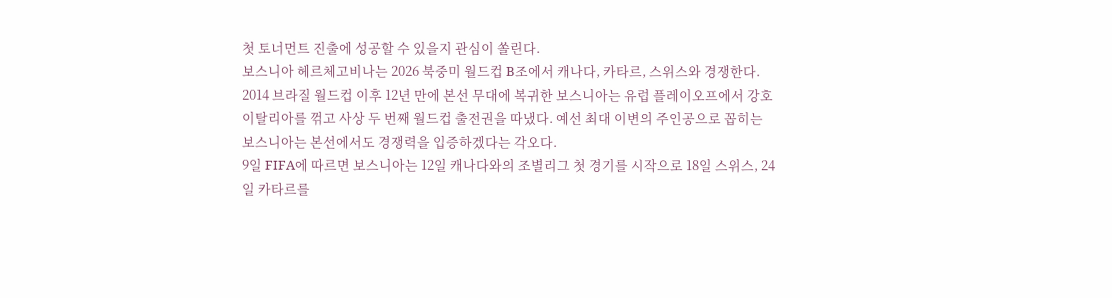첫 토너먼트 진출에 성공할 수 있을지 관심이 쏠린다.
보스니아 헤르체고비나는 2026 북중미 월드컵 B조에서 캐나다, 카타르, 스위스와 경쟁한다. 2014 브라질 월드컵 이후 12년 만에 본선 무대에 복귀한 보스니아는 유럽 플레이오프에서 강호 이탈리아를 꺾고 사상 두 번째 월드컵 출전권을 따냈다. 예선 최대 이변의 주인공으로 꼽히는 보스니아는 본선에서도 경쟁력을 입증하겠다는 각오다.
9일 FIFA에 따르면 보스니아는 12일 캐나다와의 조별리그 첫 경기를 시작으로 18일 스위스, 24일 카타르를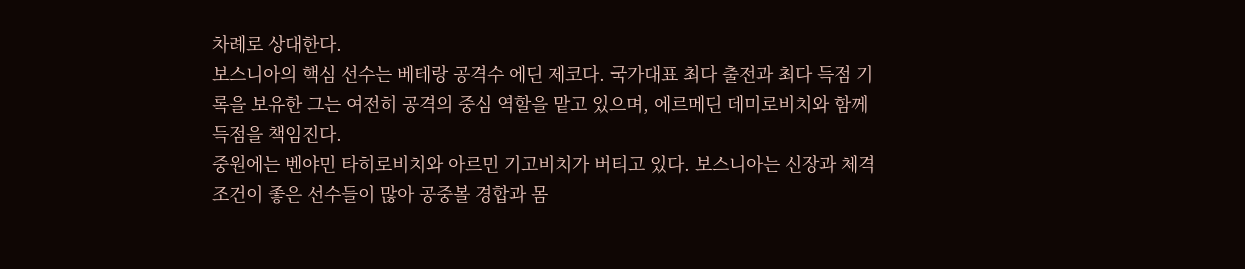차례로 상대한다.
보스니아의 핵심 선수는 베테랑 공격수 에딘 제코다. 국가대표 최다 출전과 최다 득점 기록을 보유한 그는 여전히 공격의 중심 역할을 맡고 있으며, 에르메딘 데미로비치와 함께 득점을 책임진다.
중원에는 벤야민 타히로비치와 아르민 기고비치가 버티고 있다. 보스니아는 신장과 체격 조건이 좋은 선수들이 많아 공중볼 경합과 몸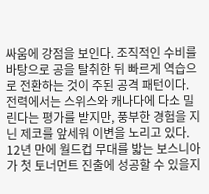싸움에 강점을 보인다. 조직적인 수비를 바탕으로 공을 탈취한 뒤 빠르게 역습으로 전환하는 것이 주된 공격 패턴이다.
전력에서는 스위스와 캐나다에 다소 밀린다는 평가를 받지만, 풍부한 경험을 지닌 제코를 앞세워 이변을 노리고 있다. 12년 만에 월드컵 무대를 밟는 보스니아가 첫 토너먼트 진출에 성공할 수 있을지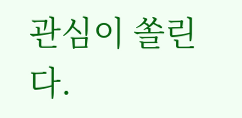관심이 쏠린다.